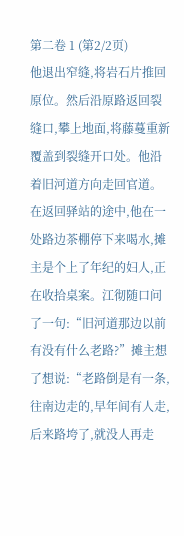第二卷 1 (第2/2页)
他退出窄缝,将岩石片推回原位。然后沿原路返回裂缝口,攀上地面,将藤蔓重新覆盖到裂缝开口处。他沿着旧河道方向走回官道。在返回驿站的途中,他在一处路边茶棚停下来喝水,摊主是个上了年纪的妇人,正在收拾桌案。江彻随口问了一句:“旧河道那边以前有没有什么老路?”摊主想了想说:“老路倒是有一条,往南边走的,早年间有人走,后来路垮了,就没人再走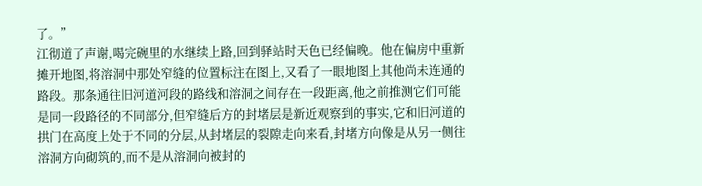了。”
江彻道了声谢,喝完碗里的水继续上路,回到驿站时天色已经偏晚。他在偏房中重新摊开地图,将溶洞中那处窄缝的位置标注在图上,又看了一眼地图上其他尚未连通的路段。那条通往旧河道河段的路线和溶洞之间存在一段距离,他之前推测它们可能是同一段路径的不同部分,但窄缝后方的封堵层是新近观察到的事实,它和旧河道的拱门在高度上处于不同的分层,从封堵层的裂隙走向来看,封堵方向像是从另一侧往溶洞方向砌筑的,而不是从溶洞向被封的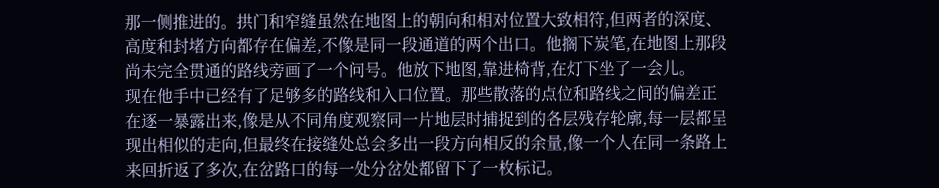那一侧推进的。拱门和窄缝虽然在地图上的朝向和相对位置大致相符,但两者的深度、高度和封堵方向都存在偏差,不像是同一段通道的两个出口。他搁下炭笔,在地图上那段尚未完全贯通的路线旁画了一个问号。他放下地图,靠进椅背,在灯下坐了一会儿。
现在他手中已经有了足够多的路线和入口位置。那些散落的点位和路线之间的偏差正在逐一暴露出来,像是从不同角度观察同一片地层时捕捉到的各层残存轮廓,每一层都呈现出相似的走向,但最终在接缝处总会多出一段方向相反的余量,像一个人在同一条路上来回折返了多次,在岔路口的每一处分岔处都留下了一枚标记。